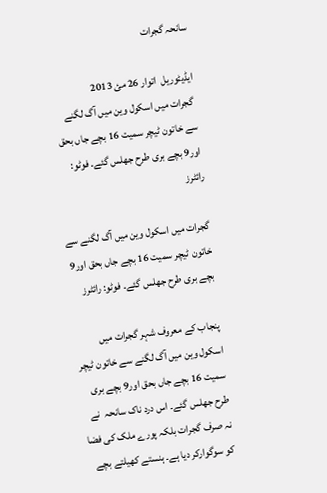سانحہ گجرات

ایڈیٹوریل  اتوار 26 مئ 2013
 گجرات میں اسکول وین میں آگ لگنے سے خاتون ٹیچر سمیت 16 بچے جاں بحق اور9 بچے بری طرح جھلس گئے۔ فوٹو: رائٹرز

گجرات میں اسکول وین میں آگ لگنے سے خاتون ٹیچر سمیت 16 بچے جاں بحق اور9 بچے بری طرح جھلس گئے۔ فوٹو: رائٹرز

پنجاب کے معروف شہر گجرات میں اسکول وین میں آگ لگنے سے خاتون ٹیچر سمیت 16 بچے جاں بحق اور9 بچے بری طرح جھلس گئے۔ اس درد ناک سانحہ  نے نہ صرف گجرات بلکہ پورے ملک کی فضا کو سوگوارکر دیا ہے۔ ہنستے کھیلتے بچے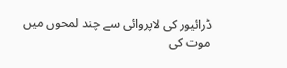ڈرائیور کی لاپروائی سے چند لمحوں میں موت کی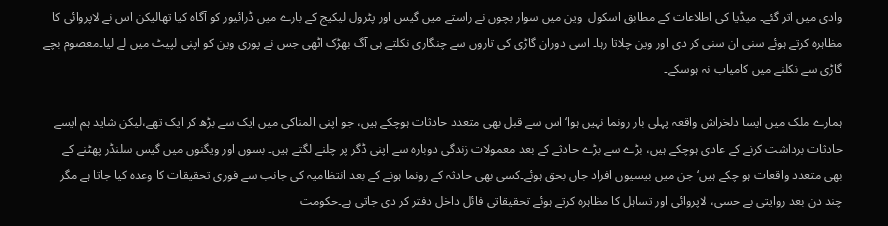وادی میں اتر گئے۔ میڈیا کی اطلاعات کے مطابق اسکول  وین میں سوار بچوں نے راستے میں گیس اور پٹرول لیکیج کے بارے میں ڈرائیور کو آگاہ کیا تھالیکن اس نے لاپروائی کا مظاہرہ کرتے ہوئے سنی ان سنی کر دی اور وین چلاتا رہا۔ اسی دوران گاڑی کی تاروں سے چنگاری نکلتے ہی آگ بھڑک اٹھی جس نے پوری وین کو اپنی لپیٹ میں لے لیا۔معصوم بچے گاڑی سے نکلنے میں کامیاب نہ ہوسکے۔

ہمارے ملک میں ایسا دلخراش واقعہ پہلی بار رونما نہیں ہوا‘ اس سے قبل بھی متعدد حادثات ہوچکے ہیں، جو اپنی المناکی میں ایک سے بڑھ کر ایک تھے،لیکن شاید ہم ایسے حادثات برداشت کرنے کے عادی ہوچکے ہیں، بڑے سے بڑے حادثے کے بعد معمولات زندگی دوبارہ سے اپنی ڈگر پر چلنے لگتے ہیں۔ بسوں اور ویگنوں میں گیس سلنڈر پھٹنے کے بھی متعدد واقعات ہو چکے ہیں‘جن میں بیسیوں افراد جاں بحق ہوئے۔کسی بھی حادثہ کے رونما ہونے کے بعد انتظامیہ کی جانب سے فوری تحقیقات کا وعدہ کیا جاتا ہے مگر چند دن بعد روایتی بے حسی، لاپروائی اور تساہل کا مظاہرہ کرتے ہوئے تحقیقاتی فائل داخل دفتر کر دی جاتی ہے۔حکومت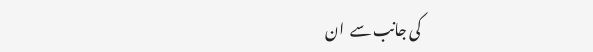کی جانب سے  ان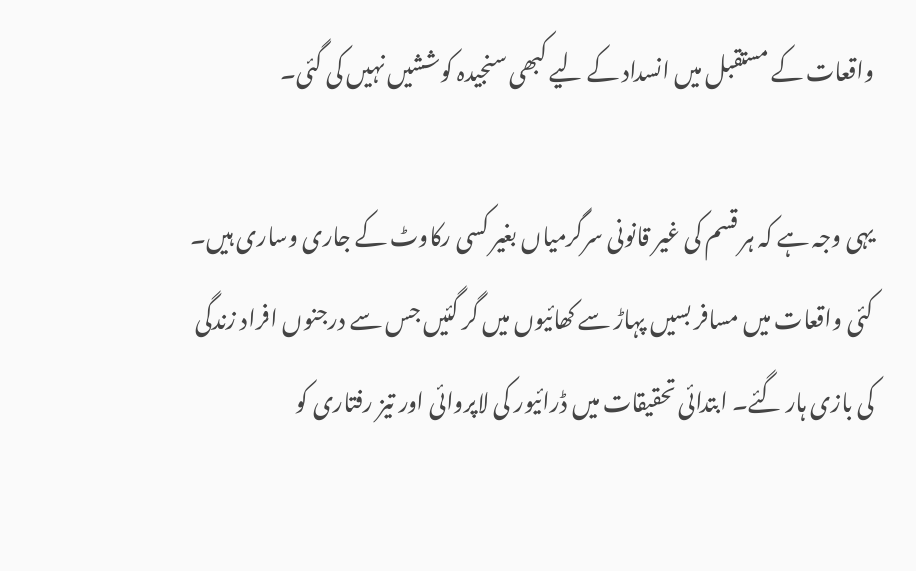واقعات کے مستقبل میں انسداد کے لیے کبھی سنجیدہ کوششیں نہیں کی گئی۔

یہی وجہ ہے کہ ہر قسم کی غیر قانونی سرگرمیاں بغیر کسی رکاوٹ کے جاری وساری ہیں۔ کئی واقعات میں مسافر بسیں پہاڑ سے کھائیوں میں گر گئیں جس سے درجنوں افراد زندگی کی بازی ہار گئے۔ ابتدائی تحقیقات میں ڈرائیور کی لاپروائی اور تیز رفتاری کو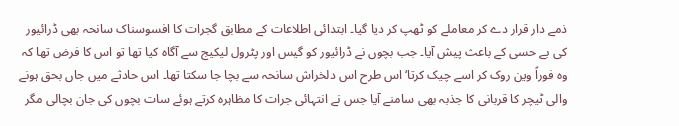ذمے دار قرار دے کر معاملے کو ٹھپ کر دیا گیا۔ ابتدائی اطلاعات کے مطابق گجرات کا افسوسناک سانحہ بھی ڈرائیور کی بے حسی کے باعث پیش آیا۔ جب بچوں نے ڈرائیور کو گیس اور پٹرول لیکیج سے آگاہ کیا تھا تو اس کا فرض تھا کہ وہ فوراً وین روک کر اسے چیک کرتا‘ اس طرح اس دلخراش سانحہ سے بچا جا سکتا تھا۔ اس حادثے میں جاں بحق ہونے والی ٹیچر کا قربانی کا جذبہ بھی سامنے آیا جس نے انتہائی جرات کا مظاہرہ کرتے ہوئے سات بچوں کی جان بچالی مگر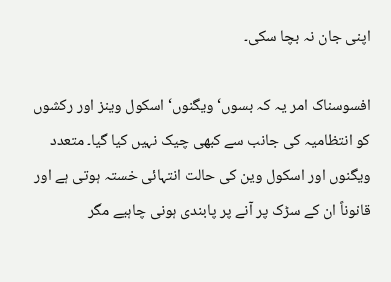اپنی جان نہ بچا سکی۔

افسوسناک امر یہ کہ بسوں‘ ویگنوں‘ اسکول وینز اور رکشوں کو انتظامیہ کی جانب سے کبھی چیک نہیں کیا گیا۔ متعدد ویگنوں اور اسکول وین کی حالت انتہائی خستہ ہوتی ہے اور قانوناً ان کے سڑک پر آنے پر پابندی ہونی چاہیے مگر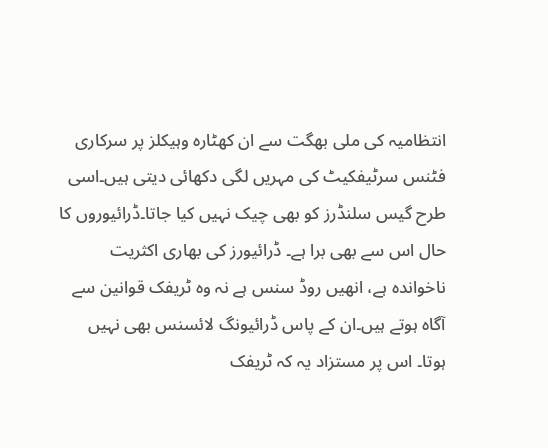انتظامیہ کی ملی بھگت سے ان کھٹارہ وہیکلز پر سرکاری فٹنس سرٹیفکیٹ کی مہریں لگی دکھائی دیتی ہیں۔اسی طرح گیس سلنڈرز کو بھی چیک نہیں کیا جاتا۔ڈرائیوروں کا حال اس سے بھی برا ہے۔ ڈرائیورز کی بھاری اکثریت ناخواندہ ہے، انھیں روڈ سنس ہے نہ وہ ٹریفک قوانین سے آگاہ ہوتے ہیں۔ان کے پاس ڈرائیونگ لائسنس بھی نہیں ہوتا۔ اس پر مستزاد یہ کہ ٹریفک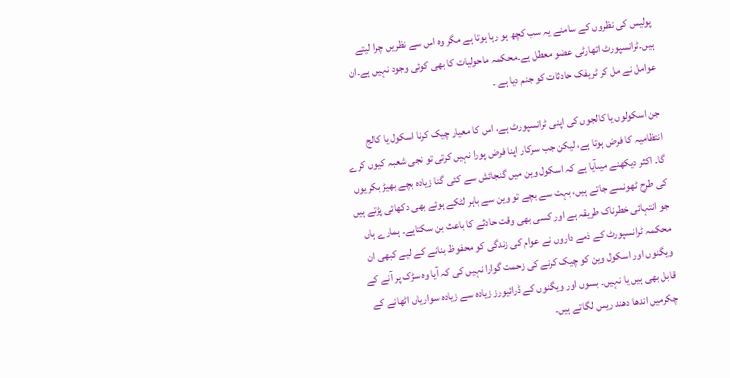پولیس کی نظروں کے سامنے یہ سب کچھ ہو رہا ہوتا ہے مگر وہ اس سے نظریں چرا لیتے ہیں۔ٹرانسپورٹ اتھارٹی عضو معطل ہے۔محکمہ ماحولیات کا بھی کوئی وجود نہیں ہے۔ان عوامل نے مل کر ٹریفک حادثات کو جنم دیا ہے ۔

جن اسکولوں یا کالجوں کی اپنی ٹرانسپورٹ ہے، اس کا معیار چیک کرنا اسکول یا کالج انتظامیہ کا فرض ہوتا ہے، لیکن جب سرکار اپنا فرض پورا نہیں کرتی تو نجی شعبہ کیوں کرے گا۔ اکثر دیکھنے میںآیا ہے کہ اسکول وین میں گنجائش سے کئی گنا زیادہ بچے بھیڑ بکریوں کی طرح ٹھونسے جاتے ہیں، بہت سے بچے تو وین سے باہر لٹکے ہوئے بھی دکھائی پڑتے ہیں جو انتہائی خطرناک طریقہ ہے اور کسی بھی وقت حادثے کا باعث بن سکتاہے۔ ہمارے ہاں محکمہ ٹرانسپورٹ کے ذمے داروں نے عوام کی زندگی کو محفوظ بنانے کے لیے کبھی ان ویگنوں اور اسکول وین کو چیک کرنے کی زحمت گوارا نہیں کی کہ آیا وہ سڑک پر آنے کے قابل بھی ہیں یا نہیں۔ بسوں اور ویگنوں کے ڈرائیورز زیادہ سے زیادہ سواریاں اٹھانے کے چکرمیں اندھا دھند ریس لگاتے ہیں۔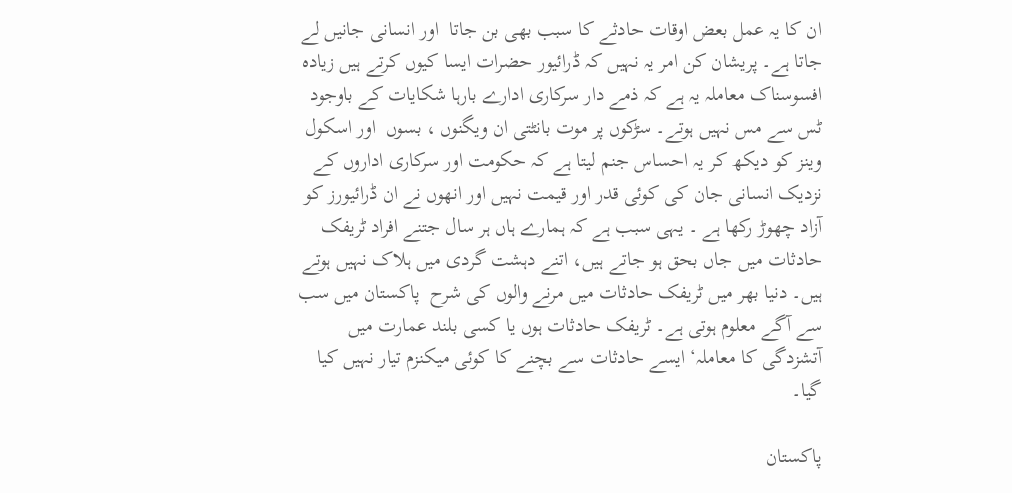ان کا یہ عمل بعض اوقات حادثے کا سبب بھی بن جاتا  اور انسانی جانیں لے جاتا ہے۔ پریشان کن امر یہ نہیں کہ ڈرائیور حضرات ایسا کیوں کرتے ہیں زیادہ افسوسناک معاملہ یہ ہے کہ ذمے دار سرکاری ادارے بارہا شکایات کے باوجود ٹس سے مس نہیں ہوتے۔ سڑکوں پر موت بانٹتی ان ویگنوں ، بسوں  اور اسکول وینز کو دیکھ کر یہ احساس جنم لیتا ہے کہ حکومت اور سرکاری اداروں کے نزدیک انسانی جان کی کوئی قدر اور قیمت نہیں اور انھوں نے ان ڈرائیورز کو آزاد چھوڑ رکھا ہے ۔ یہی سبب ہے کہ ہمارے ہاں ہر سال جتنے افراد ٹریفک حادثات میں جاں بحق ہو جاتے ہیں، اتنے دہشت گردی میں ہلاک نہیں ہوتے ہیں۔ دنیا بھر میں ٹریفک حادثات میں مرنے والوں کی شرح  پاکستان میں سب سے آگے معلوم ہوتی ہے۔ ٹریفک حادثات ہوں یا کسی بلند عمارت میں آتشزدگی کا معاملہ‘ ایسے حادثات سے بچنے کا کوئی میکنزم تیار نہیں کیا  گیا۔

پاکستان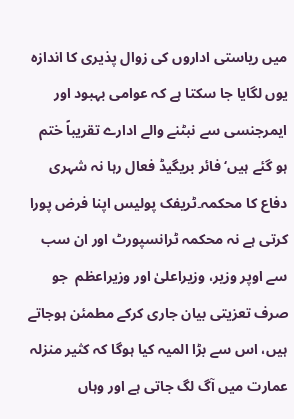میں ریاستی اداروں کی زوال پذیری کا اندازہ یوں لگایا جا سکتا ہے کہ عوامی بہبود اور ایمرجنسی سے نبٹنے والے ادارے تقریباً ختم ہو گئے ہیں‘ فائر بریگیڈ فعال رہا نہ شہری دفاع کا محکمہ۔ٹریفک پولیس اپنا فرض پورا کرتی ہے نہ محکمہ ٹرانسپورٹ اور ان سب سے اوپر وزیر، وزیراعلیٰ اور وزیراعظم  جو صرف تعزیتی بیان جاری کرکے مطمئن ہوجاتے ہیں، اس سے بڑا المیہ کیا ہوگا کہ کثیر منزلہ عمارت میں آگ لگ جاتی ہے اور وہاں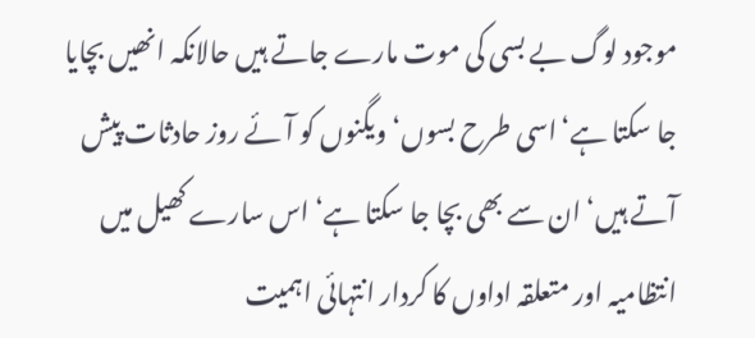موجود لوگ بے بسی کی موت مارے جاتے ہیں حالانکہ انھیں بچایا جا سکتا ہے‘اسی طرح بسوں‘ ویگنوں کو آئے روز حادثات پیش آتے ہیں‘ ان سے بھی بچا جا سکتا ہے‘ اس سارے کھیل میں انتظامیہ اور متعلقہ اداوں کا کردار انتہائی اہمیت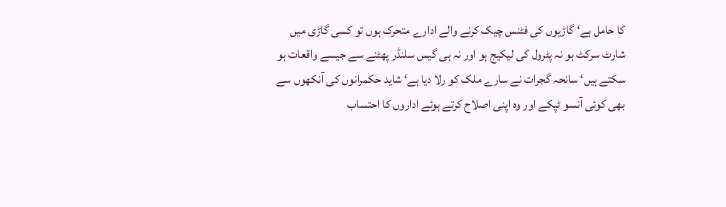کا حامل ہے‘ گاڑیوں کی فٹنس چیک کرنے والے ادارے متحرک ہوں تو کسی گاڑی میں شارٹ سرکٹ ہو نہ پٹرول کی لیکیج ہو اور نہ ہی گیس سلنڈر پھٹنے سے جیسے واقعات ہو سکتے ہیں‘ سانحہ گجرات نے سارے ملک کو رلا دیا ہے‘ شاید حکمرانوں کی آنکھوں سے بھی کوئی آنسو ٹپکے اور وہ اپنی اصلاح کرتے ہوئے اداروں کا احتساب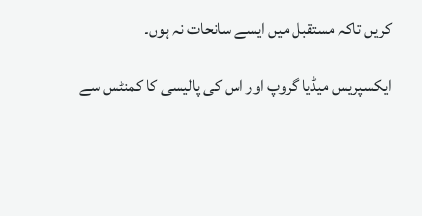کریں تاکہ مستقبل میں ایسے سانحات نہ ہوں۔

ایکسپریس میڈیا گروپ اور اس کی پالیسی کا کمنٹس سے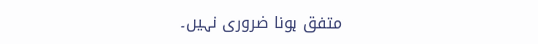متفق ہونا ضروری نہیں۔